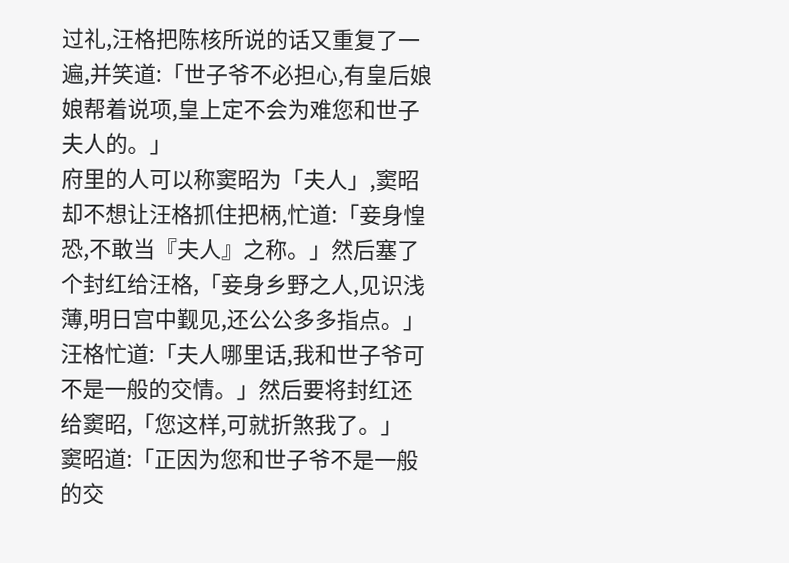过礼,汪格把陈核所说的话又重复了一遍,并笑道:「世子爷不必担心,有皇后娘娘帮着说项,皇上定不会为难您和世子夫人的。」
府里的人可以称窦昭为「夫人」,窦昭却不想让汪格抓住把柄,忙道:「妾身惶恐,不敢当『夫人』之称。」然后塞了个封红给汪格,「妾身乡野之人,见识浅薄,明日宫中觐见,还公公多多指点。」
汪格忙道:「夫人哪里话,我和世子爷可不是一般的交情。」然后要将封红还给窦昭,「您这样,可就折煞我了。」
窦昭道:「正因为您和世子爷不是一般的交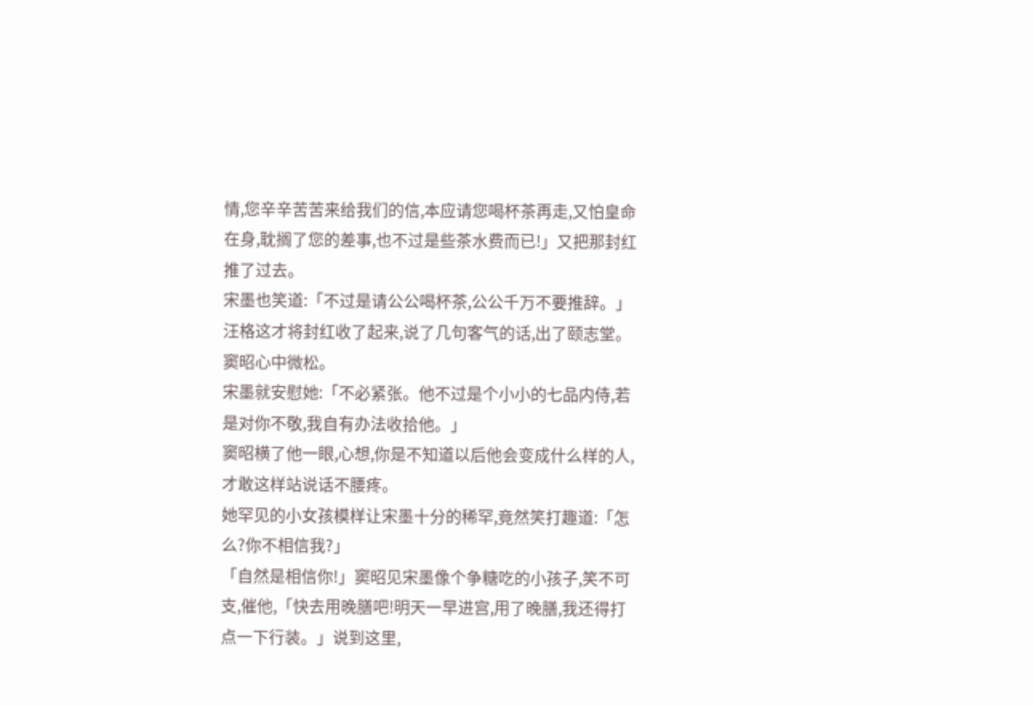情,您辛辛苦苦来给我们的信,本应请您喝杯茶再走,又怕皇命在身,耽搁了您的差事,也不过是些茶水费而已!」又把那封红推了过去。
宋墨也笑道:「不过是请公公喝杯茶,公公千万不要推辞。」
汪格这才将封红收了起来,说了几句客气的话,出了颐志堂。
窦昭心中微松。
宋墨就安慰她:「不必紧张。他不过是个小小的七品内侍,若是对你不敬,我自有办法收拾他。」
窦昭横了他一眼,心想,你是不知道以后他会变成什么样的人,才敢这样站说话不腰疼。
她罕见的小女孩模样让宋墨十分的稀罕,竟然笑打趣道:「怎么?你不相信我?」
「自然是相信你!」窦昭见宋墨像个争糖吃的小孩子,笑不可支,催他,「快去用晚膳吧!明天一早进宫,用了晚膳,我还得打点一下行装。」说到这里,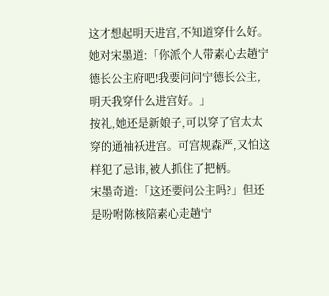这才想起明天进宫,不知道穿什么好。她对宋墨道:「你派个人带素心去趟宁德长公主府吧!我要问问宁德长公主,明天我穿什么进宫好。」
按礼,她还是新娘子,可以穿了官太太穿的通袖袄进宫。可宫规森严,又怕这样犯了忌讳,被人抓住了把柄。
宋墨奇道:「这还要问公主吗?」但还是吩咐陈核陪素心走趟宁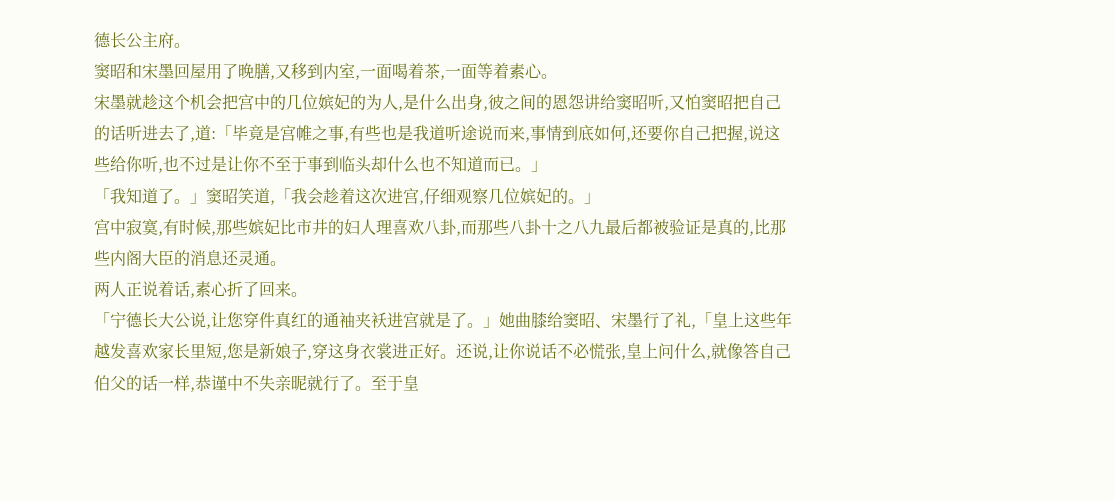德长公主府。
窦昭和宋墨回屋用了晚膳,又移到内室,一面喝着茶,一面等着素心。
宋墨就趁这个机会把宫中的几位嫔妃的为人,是什么出身,彼之间的恩怨讲给窦昭听,又怕窦昭把自己的话听进去了,道:「毕竟是宫帷之事,有些也是我道听途说而来,事情到底如何,还要你自己把握,说这些给你听,也不过是让你不至于事到临头却什么也不知道而已。」
「我知道了。」窦昭笑道,「我会趁着这次进宫,仔细观察几位嫔妃的。」
宫中寂寞,有时候,那些嫔妃比市井的妇人理喜欢八卦,而那些八卦十之八九最后都被验证是真的,比那些内阁大臣的消息还灵通。
两人正说着话,素心折了回来。
「宁德长大公说,让您穿件真红的通袖夹袄进宫就是了。」她曲膝给窦昭、宋墨行了礼,「皇上这些年越发喜欢家长里短,您是新娘子,穿这身衣裳进正好。还说,让你说话不必慌张,皇上问什么,就像答自己伯父的话一样,恭谨中不失亲昵就行了。至于皇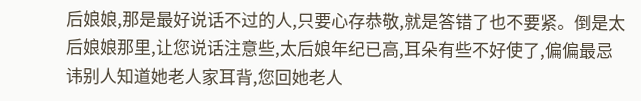后娘娘,那是最好说话不过的人,只要心存恭敬,就是答错了也不要紧。倒是太后娘娘那里,让您说话注意些,太后娘年纪已高,耳朵有些不好使了,偏偏最忌讳别人知道她老人家耳背,您回她老人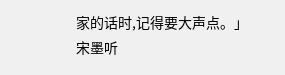家的话时,记得要大声点。」
宋墨听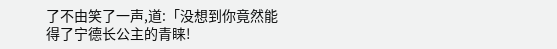了不由笑了一声,道:「没想到你竟然能得了宁德长公主的青睐!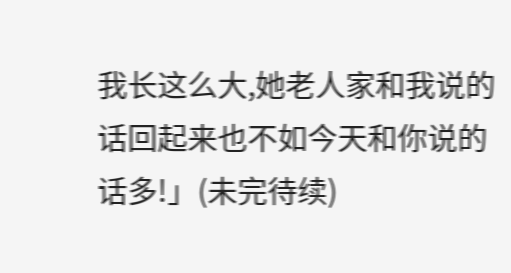我长这么大,她老人家和我说的话回起来也不如今天和你说的话多!」(未完待续)